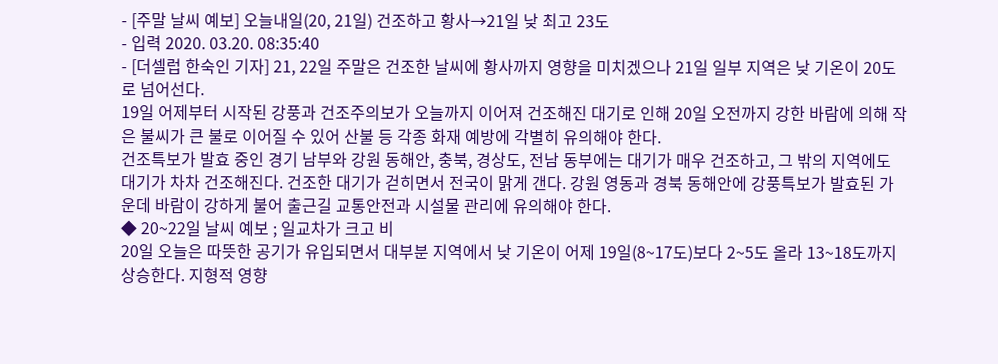- [주말 날씨 예보] 오늘내일(20, 21일) 건조하고 황사→21일 낮 최고 23도
- 입력 2020. 03.20. 08:35:40
- [더셀럽 한숙인 기자] 21, 22일 주말은 건조한 날씨에 황사까지 영향을 미치겠으나 21일 일부 지역은 낮 기온이 20도로 넘어선다.
19일 어제부터 시작된 강풍과 건조주의보가 오늘까지 이어져 건조해진 대기로 인해 20일 오전까지 강한 바람에 의해 작은 불씨가 큰 불로 이어질 수 있어 산불 등 각종 화재 예방에 각별히 유의해야 한다.
건조특보가 발효 중인 경기 남부와 강원 동해안, 충북, 경상도, 전남 동부에는 대기가 매우 건조하고, 그 밖의 지역에도 대기가 차차 건조해진다. 건조한 대기가 걷히면서 전국이 맑게 갠다. 강원 영동과 경북 동해안에 강풍특보가 발효된 가운데 바람이 강하게 불어 출근길 교통안전과 시설물 관리에 유의해야 한다.
◆ 20~22일 날씨 예보 ; 일교차가 크고 비
20일 오늘은 따뜻한 공기가 유입되면서 대부분 지역에서 낮 기온이 어제 19일(8~17도)보다 2~5도 올라 13~18도까지 상승한다. 지형적 영향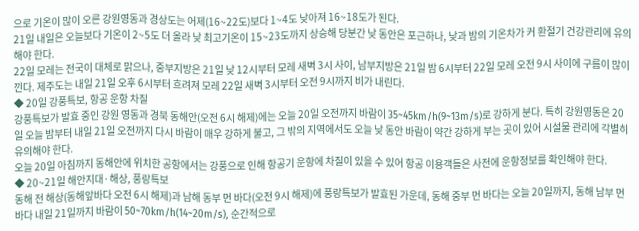으로 기온이 많이 오른 강원영동과 경상도는 어제(16~22도)보다 1~4도 낮아져 16~18도가 된다.
21일 내일은 오늘보다 기온이 2~5도 더 올라 낮 최고기온이 15~23도까지 상승해 당분간 낮 동안은 포근하나, 낮과 밤의 기온차가 커 환절기 건강관리에 유의해야 한다.
22일 모레는 전국이 대체로 맑으나, 중부지방은 21일 낮 12시부터 모레 새벽 3시 사이, 남부지방은 21일 밤 6시부터 22일 모레 오전 9시 사이에 구름이 많이 낀다. 제주도는 내일 21일 오후 6시부터 흐려져 모레 22일 새벽 3시부터 오전 9시까지 비가 내린다.
◆ 20일 강풍특보, 항공 운항 차질
강풍특보가 발효 중인 강원 영동과 경북 동해안(오전 6시 해제)에는 오늘 20일 오전까지 바람이 35~45km/h(9~13m/s)로 강하게 분다. 특히 강원영동은 20일 오늘 밤부터 내일 21일 오전까지 다시 바람이 매우 강하게 불고, 그 밖의 지역에서도 오늘 낮 동안 바람이 약간 강하게 부는 곳이 있어 시설물 관리에 각별히 유의해야 한다.
오늘 20일 아침까지 동해안에 위치한 공항에서는 강풍으로 인해 항공기 운항에 차질이 있을 수 있어 항공 이용객들은 사전에 운항정보를 확인해야 한다.
◆ 20~21일 해안지대·해상, 풍랑특보
동해 전 해상(동해앞바다 오전 6시 해제)과 남해 동부 먼 바다(오전 9시 해제)에 풍랑특보가 발효된 가운데, 동해 중부 먼 바다는 오늘 20일까지, 동해 남부 먼 바다 내일 21일까지 바람이 50~70km/h(14~20m/s), 순간적으로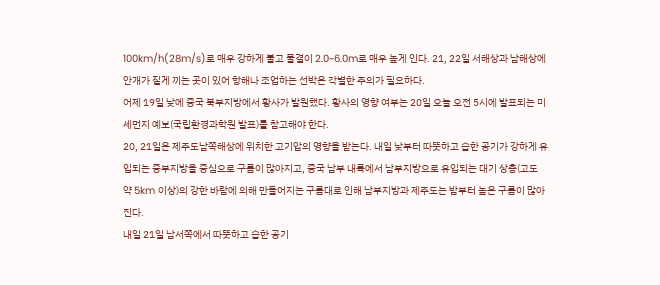100km/h(28m/s)로 매우 강하게 불고 물결이 2.0~6.0m로 매우 높게 인다. 21, 22일 서해상과 남해상에 안개가 짙게 끼는 곳이 있어 항해나 조업하는 선박은 각별한 주의가 필요하다.
어제 19일 낮에 중국 북부지방에서 황사가 발원했다. 황사의 영향 여부는 20일 오늘 오전 5시에 발표되는 미세먼지 예보(국립환경과학원 발표)를 참고해야 한다.
20, 21일은 제주도남쪽해상에 위치한 고기압의 영향을 받는다. 내일 낮부터 따뜻하고 습한 공기가 강하게 유입되는 중부지방을 중심으로 구름이 많아지고, 중국 남부 내륙에서 남부지방으로 유입되는 대기 상층(고도 약 5km 이상)의 강한 바람에 의해 만들어지는 구름대로 인해 남부지방과 제주도는 밤부터 높은 구름이 많아진다.
내일 21일 남서쪽에서 따뜻하고 습한 공기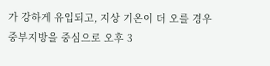가 강하게 유입되고, 지상 기온이 더 오를 경우 중부지방을 중심으로 오후 3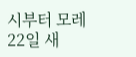시부터 모레 22일 새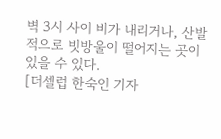벽 3시 사이 비가 내리거나, 산발적으로 빗방울이 떨어지는 곳이 있을 수 있다.
[더셀럽 한숙인 기자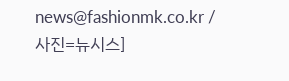news@fashionmk.co.kr / 사진=뉴시스]